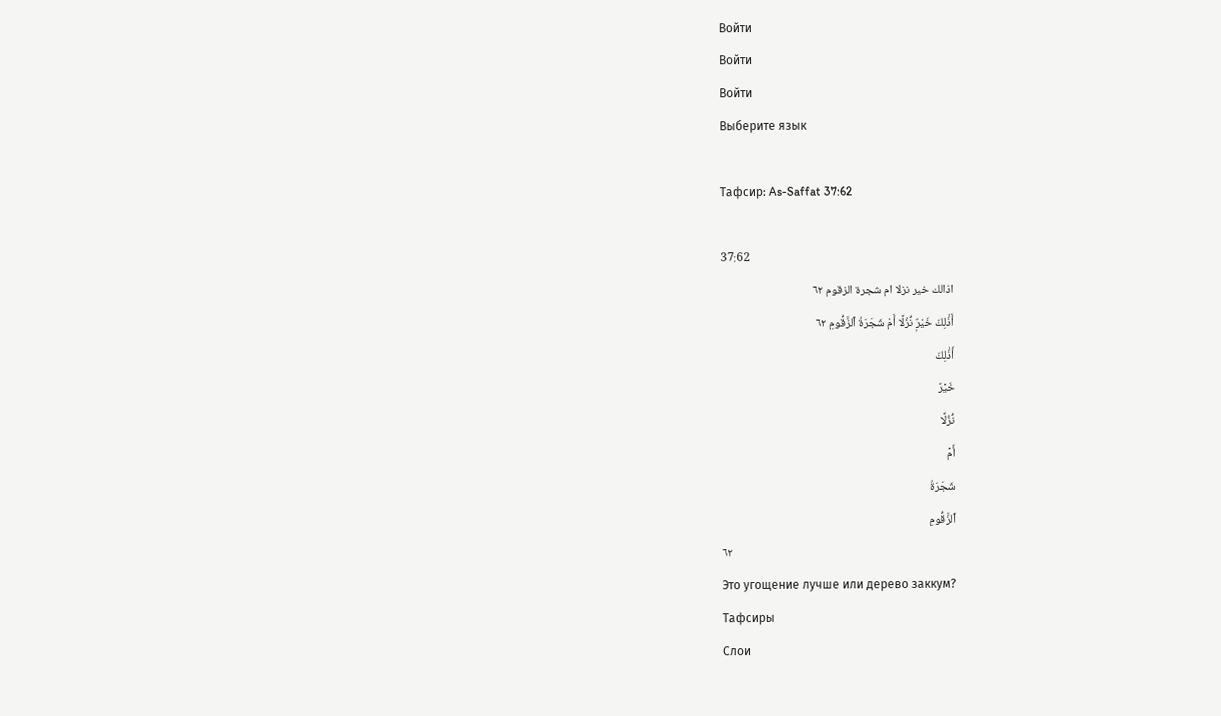Войти
Войти
Войти
Выберите язык

Тафсир: As-Saffat 37:62

37:62
اذالك خير نزلا ام شجرة الزقوم ٦٢
أَذَٰلِكَ خَيْرٌۭ نُّزُلًا أَمْ شَجَرَةُ ٱلزَّقُّومِ ٦٢
أَذَٰلِكَ
خَيۡرٞ
نُّزُلًا
أَمۡ
شَجَرَةُ
ٱلزَّقُّومِ
٦٢
Это угощение лучше или дерево заккум?
Тафсиры
Слои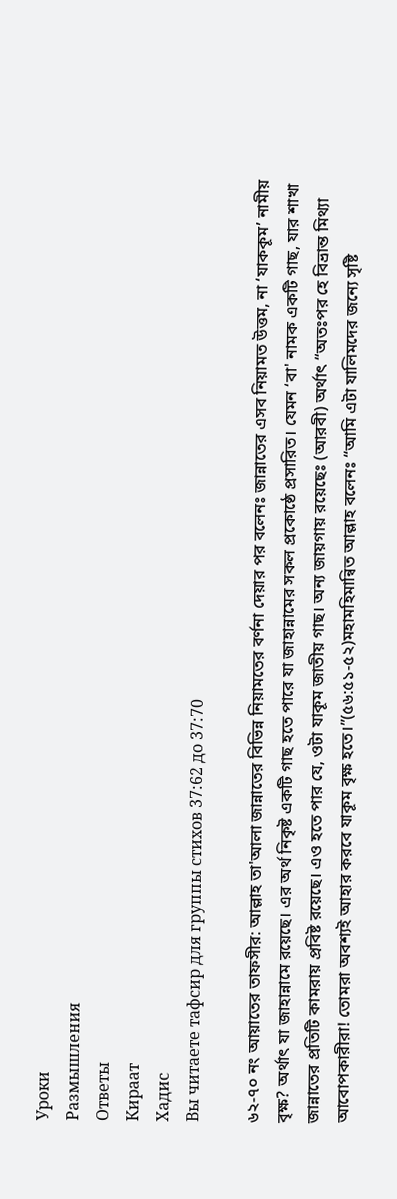Уроки
Размышления
Ответы
Кираат
Хадис
Вы читаете тафсир для группы стихов 37:62 до 37:70

৬২-৭০ নং আয়াতের তাফসীর: আল্লাহ তা'আলা জান্নাতের বিভিন্ন নিয়ামতের বর্ণনা দেয়ার পর বলেনঃ জান্নাতের এসব নিয়ামত উত্তম, না ‘যাককূম’ নামীয় বৃক্ষ? অর্থাৎ যা জাহান্নামে রয়েছে। এর অর্থ নিকৃষ্ট একটি গাছ হতে পারে যা জাহান্নামের সকল প্রকোষ্ঠে প্রসারিত। যেমন ‘বা' নামক একটি গাছ, যার শাখা জান্নাতের প্রতিটি কামরায় প্রবিষ্ট রয়েছে। এও হতে পার যে, ওটা যাকূম জাতীয় গাছ। অন্য জায়গায় রয়েছেঃ (আরবী) অর্থাৎ “অতঃপর হে বিভ্রান্ত মিথ্যা আবোপকারীরা! তোমরা অবশ্যই আহার করবে যাকূম বৃক্ষ হতে।”(৫৬:৫১-৫২)মহামহিমান্বিত আল্লাহ বলেনঃ “আমি এটা যালিমদের জন্যে সৃষ্টি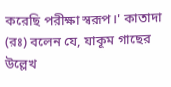করেছি পরীক্ষা স্বরূপ।' কাতাদা (রঃ) বলেন যে, যাকূম গাছের উল্লেখ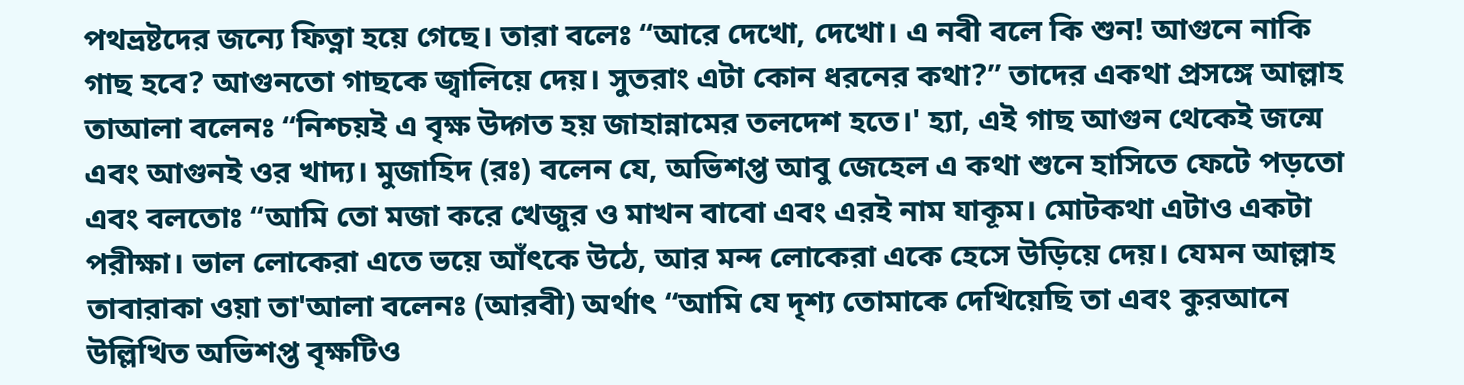পথভ্রষ্টদের জন্যে ফিত্না হয়ে গেছে। তারা বলেঃ “আরে দেখো, দেখো। এ নবী বলে কি শুন! আগুনে নাকি গাছ হবে? আগুনতো গাছকে জ্বালিয়ে দেয়। সুতরাং এটা কোন ধরনের কথা?” তাদের একথা প্রসঙ্গে আল্লাহ তাআলা বলেনঃ “নিশ্চয়ই এ বৃক্ষ উদ্গত হয় জাহান্নামের তলদেশ হতে।' হ্যা, এই গাছ আগুন থেকেই জন্মে এবং আগুনই ওর খাদ্য। মুজাহিদ (রঃ) বলেন যে, অভিশপ্ত আবু জেহেল এ কথা শুনে হাসিতে ফেটে পড়তো এবং বলতোঃ “আমি তো মজা করে খেজুর ও মাখন বাবো এবং এরই নাম যাকূম। মোটকথা এটাও একটা পরীক্ষা। ভাল লোকেরা এতে ভয়ে আঁৎকে উঠে, আর মন্দ লোকেরা একে হেসে উড়িয়ে দেয়। যেমন আল্লাহ তাবারাকা ওয়া তা'আলা বলেনঃ (আরবী) অর্থাৎ “আমি যে দৃশ্য তোমাকে দেখিয়েছি তা এবং কুরআনে উল্লিখিত অভিশপ্ত বৃক্ষটিও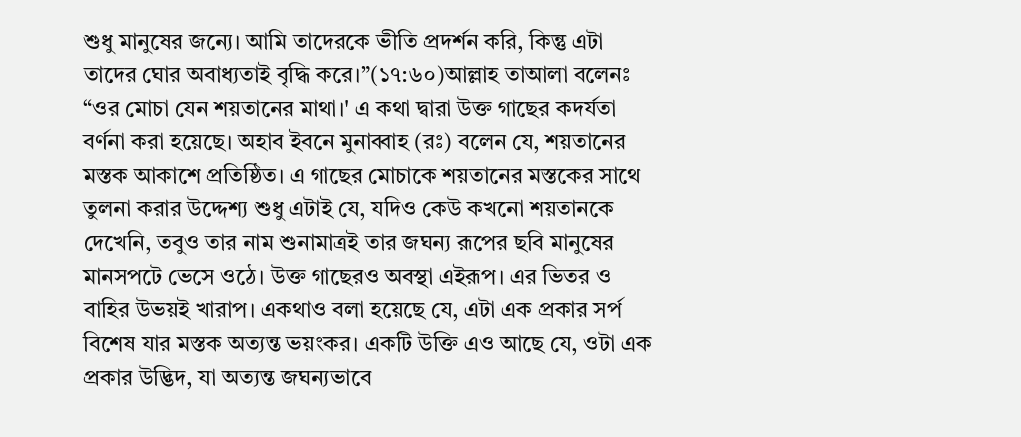শুধু মানুষের জন্যে। আমি তাদেরকে ভীতি প্রদর্শন করি, কিন্তু এটা তাদের ঘোর অবাধ্যতাই বৃদ্ধি করে।”(১৭:৬০)আল্লাহ তাআলা বলেনঃ “ওর মোচা যেন শয়তানের মাথা।' এ কথা দ্বারা উক্ত গাছের কদর্যতা বর্ণনা করা হয়েছে। অহাব ইবনে মুনাব্বাহ (রঃ) বলেন যে, শয়তানের মস্তক আকাশে প্রতিষ্ঠিত। এ গাছের মোচাকে শয়তানের মস্তকের সাথে তুলনা করার উদ্দেশ্য শুধু এটাই যে, যদিও কেউ কখনো শয়তানকে দেখেনি, তবুও তার নাম শুনামাত্রই তার জঘন্য রূপের ছবি মানুষের মানসপটে ভেসে ওঠে। উক্ত গাছেরও অবস্থা এইরূপ। এর ভিতর ও বাহির উভয়ই খারাপ। একথাও বলা হয়েছে যে, এটা এক প্রকার সর্প বিশেষ যার মস্তক অত্যন্ত ভয়ংকর। একটি উক্তি এও আছে যে, ওটা এক প্রকার উদ্ভিদ, যা অত্যন্ত জঘন্যভাবে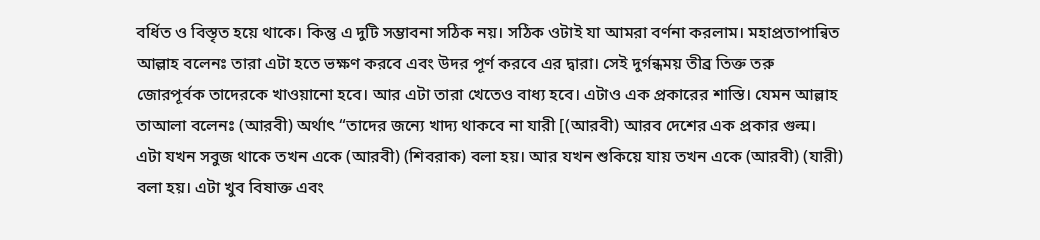বর্ধিত ও বিস্তৃত হয়ে থাকে। কিন্তু এ দুটি সম্ভাবনা সঠিক নয়। সঠিক ওটাই যা আমরা বর্ণনা করলাম। মহাপ্রতাপান্বিত আল্লাহ বলেনঃ তারা এটা হতে ভক্ষণ করবে এবং উদর পূর্ণ করবে এর দ্বারা। সেই দুর্গন্ধময় তীব্র তিক্ত তরু জোরপূর্বক তাদেরকে খাওয়ানো হবে। আর এটা তারা খেতেও বাধ্য হবে। এটাও এক প্রকারের শাস্তি। যেমন আল্লাহ তাআলা বলেনঃ (আরবী) অর্থাৎ “তাদের জন্যে খাদ্য থাকবে না যারী [(আরবী) আরব দেশের এক প্রকার গুল্ম। এটা যখন সবুজ থাকে তখন একে (আরবী) (শিবরাক) বলা হয়। আর যখন শুকিয়ে যায় তখন একে (আরবী) (যারী) বলা হয়। এটা খুব বিষাক্ত এবং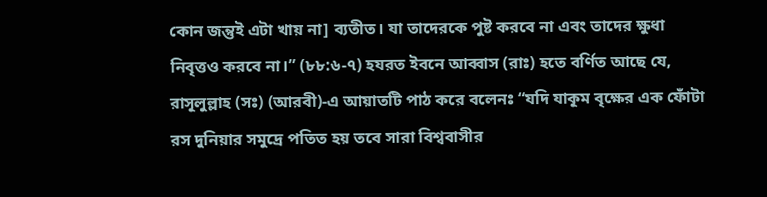কোন জন্তুই এটা খায় না] ব্যতীত। যা তাদেরকে পুষ্ট করবে না এবং তাদের ক্ষুধা নিবৃত্তও করবে না।” (৮৮:৬-৭) হযরত ইবনে আব্বাস (রাঃ) হতে বর্ণিত আছে যে, রাসূলুল্লাহ (সঃ) (আরবী)-এ আয়াতটি পাঠ করে বলেনঃ “যদি যাকূম বৃক্ষের এক ফোঁটা রস দুনিয়ার সমুদ্রে পতিত হয় তবে সারা বিশ্ববাসীর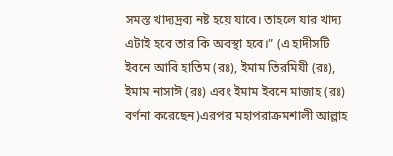সমস্ত খাদ্যদ্রব্য নষ্ট হয়ে যাবে। তাহলে যার খাদ্য এটাই হবে তার কি অবস্থা হবে।” (এ হাদীসটি ইবনে আবি হাতিম (রঃ), ইমাম তিরমিযী (রঃ), ইমাম নাসাঈ (রঃ) এবং ইমাম ইবনে মাজাহ (রঃ) বর্ণনা করেছেন)এরপর মহাপরাক্রমশালী আল্লাহ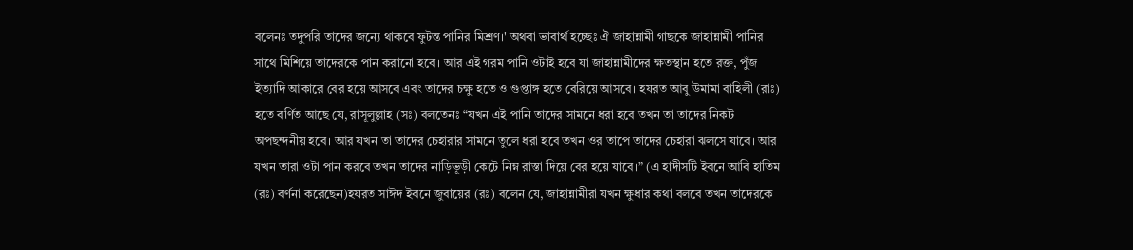বলেনঃ তদুপরি তাদের জন্যে থাকবে ফুটন্ত পানির মিশ্রণ।' অথবা ভাবার্থ হচ্ছেঃ ঐ জাহান্নামী গাছকে জাহান্নামী পানির সাথে মিশিয়ে তাদেরকে পান করানো হবে। আর এই গরম পানি ওটাই হবে যা জাহান্নামীদের ক্ষতস্থান হতে রক্ত, পুঁজ ইত্যাদি আকারে বের হয়ে আসবে এবং তাদের চক্ষু হতে ও গুপ্তাঙ্গ হতে বেরিয়ে আসবে। হযরত আবু উমামা বাহিলী (রাঃ) হতে বর্ণিত আছে যে, রাসূলুল্লাহ (সঃ) বলতেনঃ “যখন এই পানি তাদের সামনে ধরা হবে তখন তা তাদের নিকট অপছন্দনীয় হবে। আর যখন তা তাদের চেহারার সামনে তুলে ধরা হবে তখন ওর তাপে তাদের চেহারা ঝলসে যাবে। আর যখন তারা ওটা পান করবে তখন তাদের নাড়িভূড়ী কেটে নিম্ন রাস্তা দিয়ে বের হয়ে যাবে।” (এ হাদীসটি ইবনে আবি হাতিম (রঃ) বর্ণনা করেছেন)হযরত সাঈদ ইবনে জুবায়ের (রঃ) বলেন যে, জাহান্নামীরা যখন ক্ষুধার কথা বলবে তখন তাদেরকে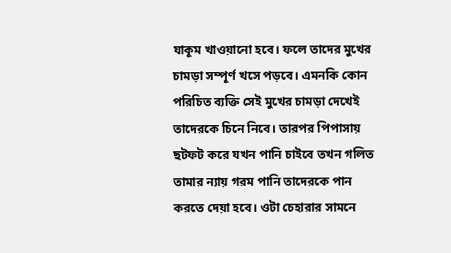যাকূম খাওয়ানো হবে। ফলে তাদের মুখের চামড়া সম্পূর্ণ খসে পড়বে। এমনকি কোন পরিচিত ব্যক্তি সেই মুখের চামড়া দেখেই তাদেরকে চিনে নিবে। তারপর পিপাসায় ছটফট করে যখন পানি চাইবে তখন গলিত তামার ন্যায় গরম পানি তাদেরকে পান করতে দেয়া হবে। ওটা চেহারার সামনে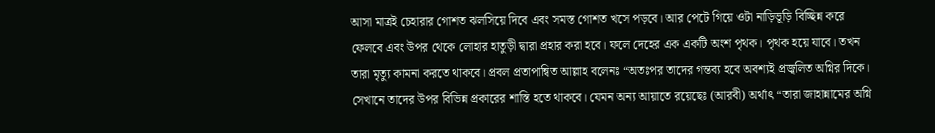আসা মাত্রই চেহারার গোশত ঝলসিয়ে দিবে এবং সমস্ত গোশত খসে পড়বে। আর পেটে গিয়ে ওটা নাড়িভূড়ি বিচ্ছিন্ন করে ফেলবে এবং উপর থেকে লোহার হাতুড়ী দ্বারা প্রহার করা হবে। ফলে দেহের এক একটি অংশ পৃথক। পৃথক হয়ে যাবে। তখন তারা মৃত্যু কামনা করতে থাকবে। প্রবল প্রতাপান্বিত আল্লাহ বলেনঃ “অতঃপর তাদের গন্তব্য হবে অবশ্যই প্রজ্বলিত অগ্নির দিকে। সেখানে তাদের উপর বিভিন্ন প্রকারের শাস্তি হতে থাকবে। যেমন অন্য আয়াতে রয়েছেঃ (আরবী) অর্থাৎ “তারা জাহান্নামের অগ্নি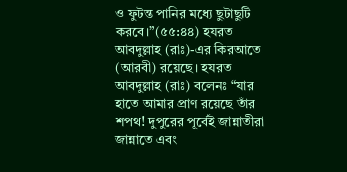ও ফুটন্ত পানির মধ্যে ছুটাছুটি করবে।”(৫৫:৪৪) হযরত আবদুল্লাহ (রাঃ)-এর কিরআতে (আরবী) রয়েছে। হযরত আবদুল্লাহ (রাঃ) বলেনঃ “যার হাতে আমার প্রাণ রয়েছে তাঁর শপথ! দুপুরের পূর্বেই জান্নাতীরা জান্নাতে এবং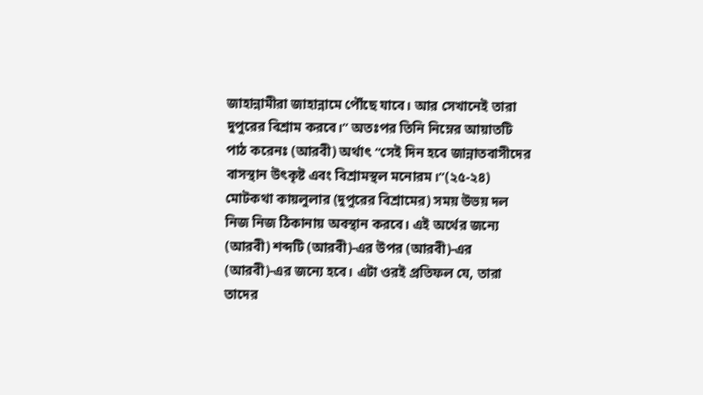জাহান্নামীরা জাহান্নামে পৌঁছে যাবে। আর সেখানেই তারা দুপুরের বিশ্রাম করবে।” অতঃপর তিনি নিম্নের আয়াতটি পাঠ করেনঃ (আরবী) অর্থাৎ “সেই দিন হবে জান্নাতবাসীদের বাসস্থান উৎকৃষ্ট এবং বিশ্রামস্থল মনোরম।”(২৫-২৪) মোটকথা কায়লুলার (দুপুরের বিশ্রামের) সময় উভয় দল নিজ নিজ ঠিকানায় অবস্থান করবে। এই অর্থের জন্যে (আরবী) শব্দটি (আরবী)-এর উপর (আরবী)-এর (আরবী)-এর জন্যে হবে। এটা ওরই প্রতিফল যে, তারা তাদের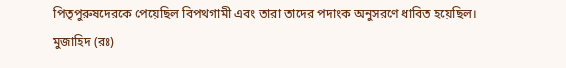পিতৃপুরুষদেরকে পেয়েছিল বিপথগামী এবং তারা তাদের পদাংক অনুসরণে ধাবিত হয়েছিল। মুজাহিদ (রঃ)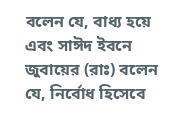বলেন যে, বাধ্য হয়ে এবং সাঈদ ইবনে জুবায়ের (রাঃ) বলেন যে, নির্বোধ হিসেবে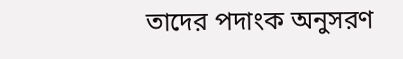তাদের পদাংক অনুসরণ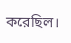করেছিল।